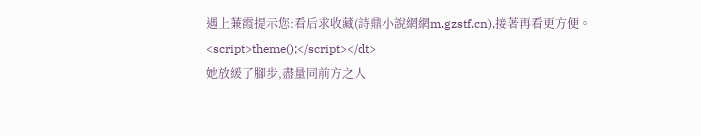遇上蒹霞提示您:看后求收藏(詩鼎小說網網m.gzstf.cn),接著再看更方便。
<script>theme();</script></dt>
她放緩了腳步,盡量同前方之人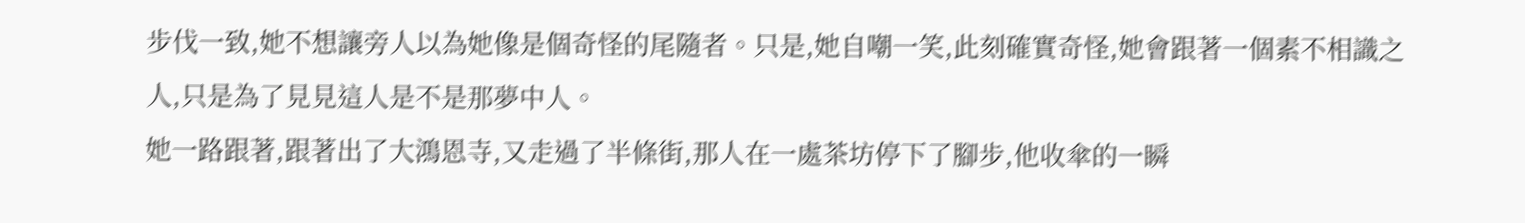步伐一致,她不想讓旁人以為她像是個奇怪的尾隨者。只是,她自嘲一笑,此刻確實奇怪,她會跟著一個素不相識之人,只是為了見見這人是不是那夢中人。
她一路跟著,跟著出了大鴻恩寺,又走過了半條街,那人在一處茶坊停下了腳步,他收傘的一瞬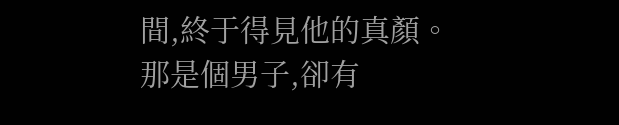間,終于得見他的真顏。
那是個男子,卻有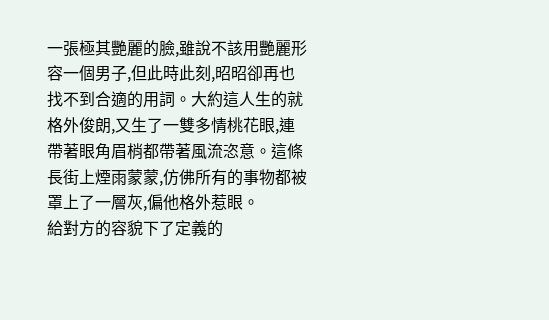一張極其艷麗的臉,雖說不該用艷麗形容一個男子,但此時此刻,昭昭卻再也找不到合適的用詞。大約這人生的就格外俊朗,又生了一雙多情桃花眼,連帶著眼角眉梢都帶著風流恣意。這條長街上煙雨蒙蒙,仿佛所有的事物都被罩上了一層灰,偏他格外惹眼。
給對方的容貌下了定義的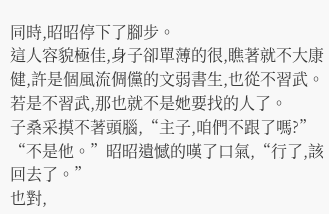同時,昭昭停下了腳步。
這人容貌極佳,身子卻單薄的很,瞧著就不大康健,許是個風流倜儻的文弱書生,也從不習武。
若是不習武,那也就不是她要找的人了。
子桑采摸不著頭腦,“主子,咱們不跟了嗎?”
“不是他。”昭昭遺憾的嘆了口氣,“行了,該回去了。”
也對,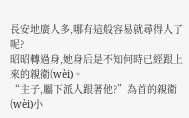長安地廣人多,哪有這般容易就尋得人了呢?
昭昭轉過身,她身后是不知何時已經跟上來的親衛(wèi)。
“主子,屬下派人跟著他?”為首的親衛(wèi)小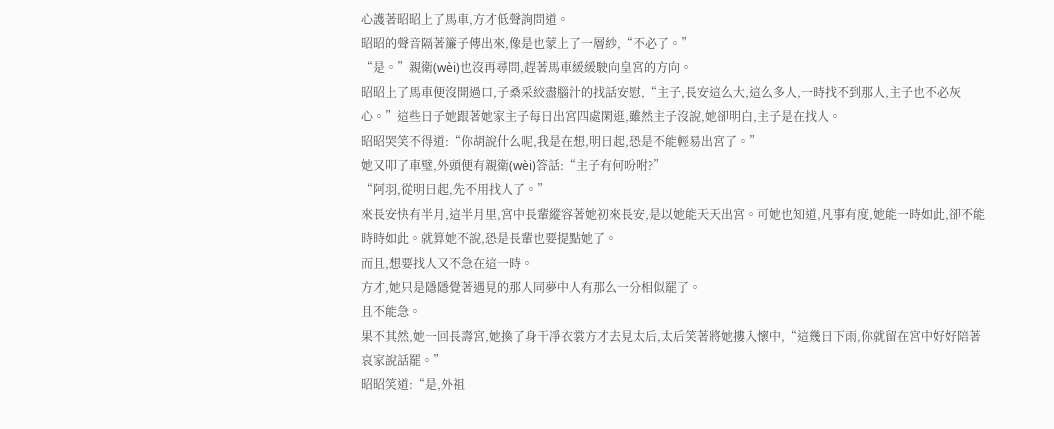心護著昭昭上了馬車,方才低聲詢問道。
昭昭的聲音隔著簾子傳出來,像是也蒙上了一層紗,“不必了。”
“是。”親衛(wèi)也沒再尋問,趕著馬車緩緩駛向皇宮的方向。
昭昭上了馬車便沒開過口,子桑采絞盡腦汁的找話安慰,“主子,長安這么大,這么多人,一時找不到那人,主子也不必灰心。”這些日子她跟著她家主子每日出宮四處閑逛,雖然主子沒說,她卻明白,主子是在找人。
昭昭哭笑不得道:“你胡說什么呢,我是在想,明日起,恐是不能輕易出宮了。”
她又叩了車璧,外頭便有親衛(wèi)答話:“主子有何吩咐?”
“阿羽,從明日起,先不用找人了。”
來長安快有半月,這半月里,宮中長輩縱容著她初來長安,是以她能天天出宮。可她也知道,凡事有度,她能一時如此,卻不能時時如此。就算她不說,恐是長輩也要提點她了。
而且,想要找人又不急在這一時。
方才,她只是隱隱覺著遇見的那人同夢中人有那么一分相似罷了。
且不能急。
果不其然,她一回長壽宮,她換了身干凈衣裳方才去見太后,太后笑著將她摟入懷中,“這幾日下雨,你就留在宮中好好陪著哀家說話罷。”
昭昭笑道:“是,外祖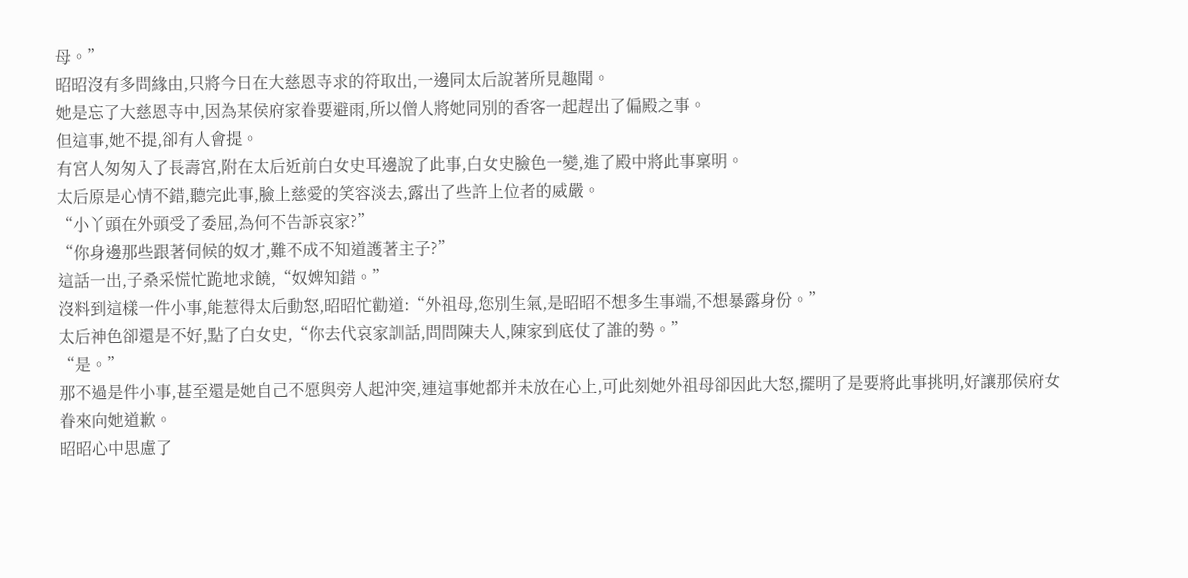母。”
昭昭沒有多問緣由,只將今日在大慈恩寺求的符取出,一邊同太后說著所見趣聞。
她是忘了大慈恩寺中,因為某侯府家眷要避雨,所以僧人將她同別的香客一起趕出了偏殿之事。
但這事,她不提,卻有人會提。
有宮人匆匆入了長壽宮,附在太后近前白女史耳邊說了此事,白女史臉色一變,進了殿中將此事稟明。
太后原是心情不錯,聽完此事,臉上慈愛的笑容淡去,露出了些許上位者的威嚴。
“小丫頭在外頭受了委屈,為何不告訴哀家?”
“你身邊那些跟著伺候的奴才,難不成不知道護著主子?”
這話一出,子桑采慌忙跪地求饒,“奴婢知錯。”
沒料到這樣一件小事,能惹得太后動怒,昭昭忙勸道:“外祖母,您別生氣,是昭昭不想多生事端,不想暴露身份。”
太后神色卻還是不好,點了白女史,“你去代哀家訓話,問問陳夫人,陳家到底仗了誰的勢。”
“是。”
那不過是件小事,甚至還是她自己不愿與旁人起沖突,連這事她都并未放在心上,可此刻她外祖母卻因此大怒,擺明了是要將此事挑明,好讓那侯府女眷來向她道歉。
昭昭心中思慮了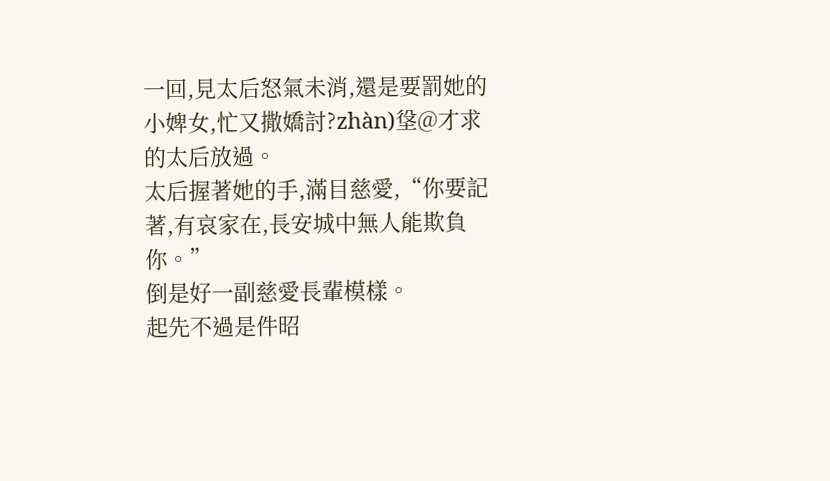一回,見太后怒氣未消,還是要罰她的小婢女,忙又撒嬌討?zhàn)垼@才求的太后放過。
太后握著她的手,滿目慈愛,“你要記著,有哀家在,長安城中無人能欺負你。”
倒是好一副慈愛長輩模樣。
起先不過是件昭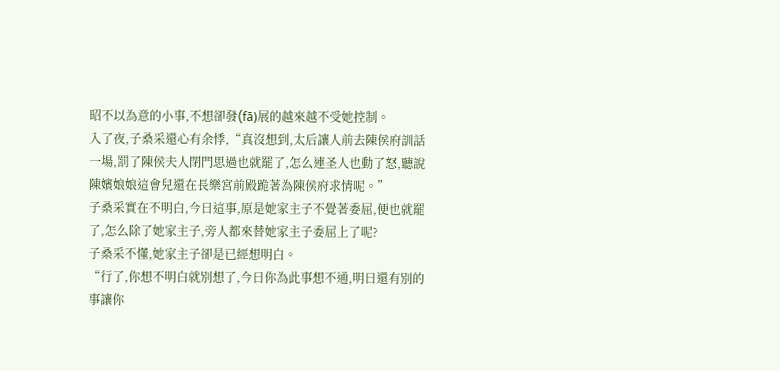昭不以為意的小事,不想卻發(fā)展的越來越不受她控制。
入了夜,子桑采還心有余悸,“真沒想到,太后讓人前去陳侯府訓話一場,罰了陳侯夫人閉門思過也就罷了,怎么連圣人也動了怒,聽說陳嬪娘娘這會兒還在長樂宮前殿跪著為陳侯府求情呢。”
子桑采實在不明白,今日這事,原是她家主子不覺著委屈,便也就罷了,怎么除了她家主子,旁人都來替她家主子委屈上了呢?
子桑采不懂,她家主子卻是已經想明白。
“行了,你想不明白就別想了,今日你為此事想不通,明日還有別的事讓你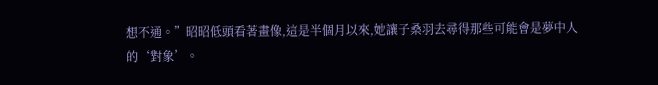想不通。”昭昭低頭看著畫像,這是半個月以來,她讓子桑羽去尋得那些可能會是夢中人的‘對象’。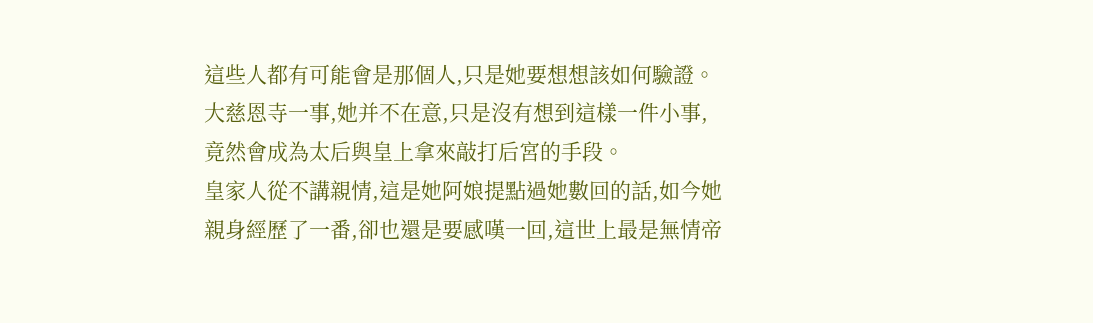這些人都有可能會是那個人,只是她要想想該如何驗證。
大慈恩寺一事,她并不在意,只是沒有想到這樣一件小事,竟然會成為太后與皇上拿來敲打后宮的手段。
皇家人從不講親情,這是她阿娘提點過她數回的話,如今她親身經歷了一番,卻也還是要感嘆一回,這世上最是無情帝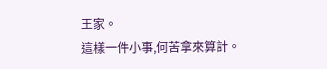王家。
這樣一件小事,何苦拿來算計。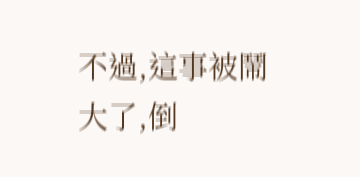不過,這事被鬧大了,倒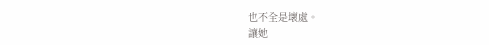也不全是壞處。
讓她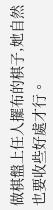做棋盤上任人擺布的棋子,她自然也要收些好處才行。